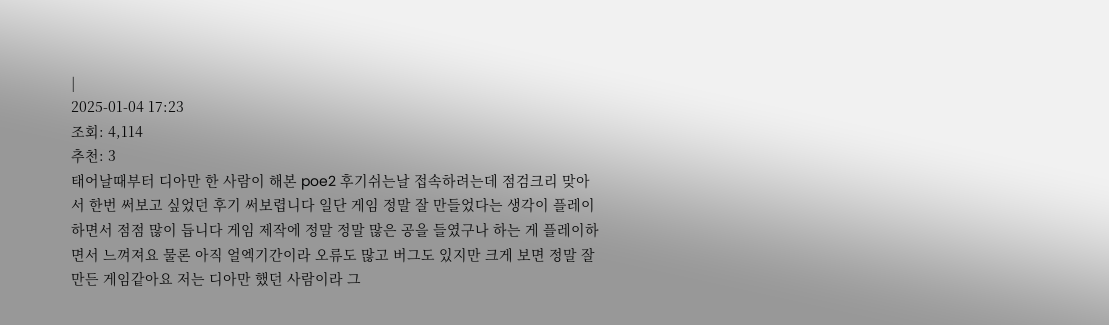|
2025-01-04 17:23
조회: 4,114
추천: 3
태어날때부터 디아만 한 사람이 해본 poe2 후기쉬는날 접속하려는데 점검크리 맞아서 한번 써보고 싶었던 후기 써보렵니다 일단 게임 정말 잘 만들었다는 생각이 플레이하면서 점점 많이 듭니다 게임 제작에 정말 정말 많은 공을 들였구나 하는 게 플레이하면서 느껴져요 물론 아직 얼엑기간이라 오류도 많고 버그도 있지만 크게 보면 정말 잘 만든 게임같아요 저는 디아만 했던 사람이라 그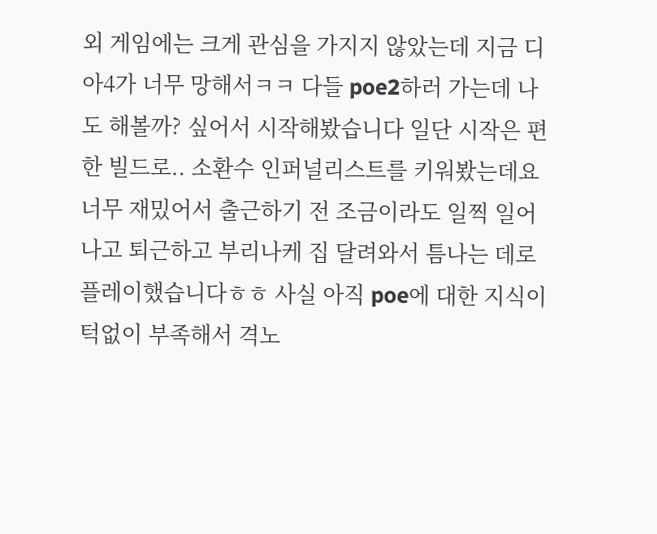외 게임에는 크게 관심을 가지지 않았는데 지금 디아4가 너무 망해서ㅋㅋ 다들 poe2하러 가는데 나도 해볼까? 싶어서 시작해봤습니다 일단 시작은 편한 빌드로.. 소환수 인퍼널리스트를 키워봤는데요 너무 재밌어서 출근하기 전 조금이라도 일찍 일어나고 퇴근하고 부리나케 집 달려와서 틈나는 데로 플레이했습니다ㅎㅎ 사실 아직 poe에 대한 지식이 턱없이 부족해서 격노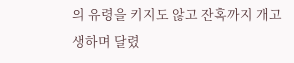의 유령을 키지도 않고 잔혹까지 개고생하며 달렸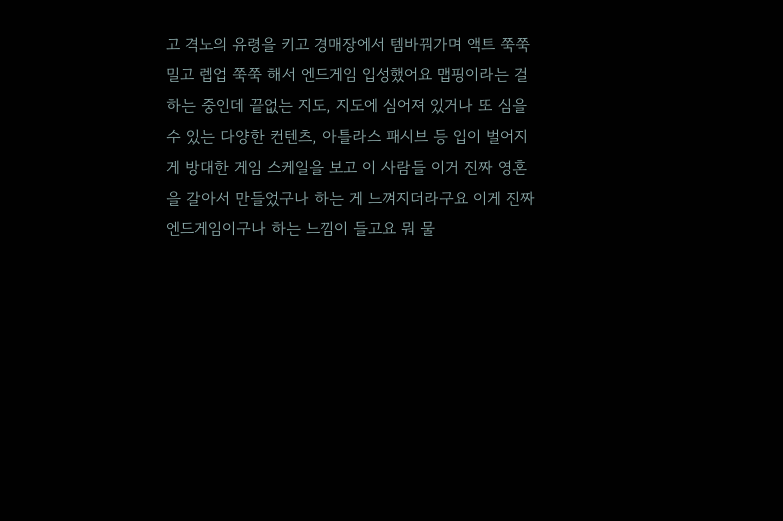고 격노의 유령을 키고 경매장에서 템바꿔가며 액트 쭉쭉 밀고 렙업 쭉쭉 해서 엔드게임 입성했어요 맵핑이라는 걸 하는 중인데 끝없는 지도, 지도에 심어져 있거나 또 심을 수 있는 다양한 컨텐츠, 아틀라스 패시브 등 입이 벌어지게 방대한 게임 스케일을 보고 이 사람들 이거 진짜 영혼을 갈아서 만들었구나 하는 게 느껴지더라구요 이게 진짜 엔드게임이구나 하는 느낌이 들고요 뭐 물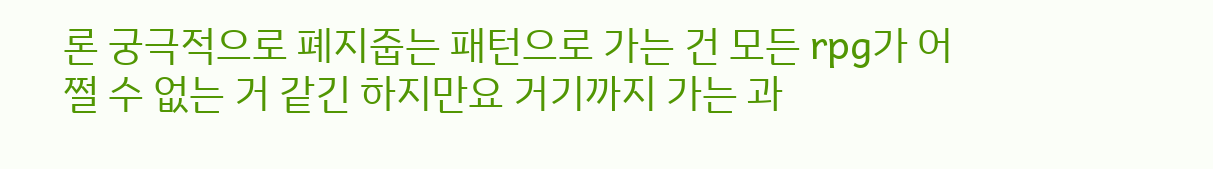론 궁극적으로 폐지줍는 패턴으로 가는 건 모든 rpg가 어쩔 수 없는 거 같긴 하지만요 거기까지 가는 과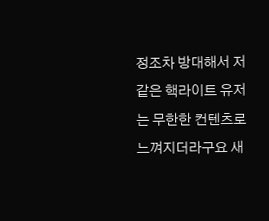정조차 방대해서 저같은 핵라이트 유저는 무한한 컨텐츠로 느껴지더라구요 새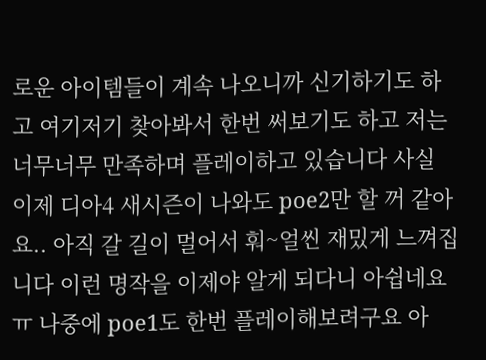로운 아이템들이 계속 나오니까 신기하기도 하고 여기저기 찾아봐서 한번 써보기도 하고 저는 너무너무 만족하며 플레이하고 있습니다 사실 이제 디아4 새시즌이 나와도 poe2만 할 꺼 같아요.. 아직 갈 길이 멀어서 훠~얼씬 재밌게 느껴집니다 이런 명작을 이제야 알게 되다니 아쉽네요ㅠ 나중에 poe1도 한번 플레이해보려구요 아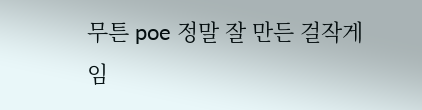무튼 poe 정말 잘 만든 걸작게임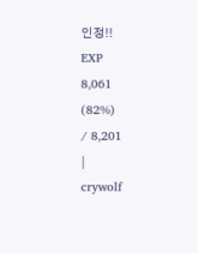인정!!
EXP
8,061
(82%)
/ 8,201
|
crywolf